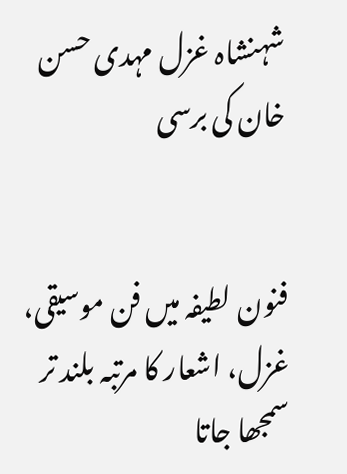شہنشاہ غزل مہدی حسن خان کی برسی


فنون لطیفہ میں فن موسیقی، غزل، اشعار کا مرتبہ بلند تر سمجھا جاتا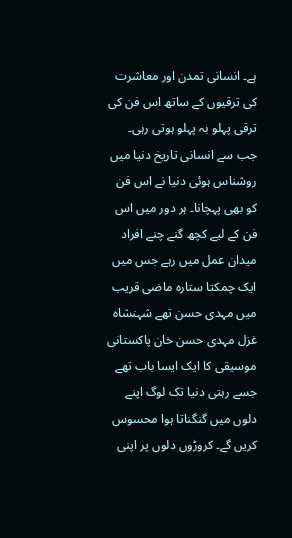ہے۔ انسانی تمدن اور معاشرت کی ترقیوں کے ساتھ اس فن کی ترقی پہلو بہ پہلو ہوتی رہی۔ جب سے انسانی تاریخ دنیا میں روشناس ہوئی دنیا نے اس فن کو بھی پہچانا۔ ہر دور میں اس فن کے لیے کچھ گنے چنے افراد میدان عمل میں رہے جس میں ایک چمکتا ستارہ ماضی قریب میں مہدی حسن تھے شہنشاہ غزل مہدی حسن خان پاکستانی موسیقی کا ایک ایسا باب تھے جسے رہتی دنیا تک لوگ اپنے دلوں میں گنگناتا ہوا محسوس کریں گے۔ کروڑوں دلوں پر اپنی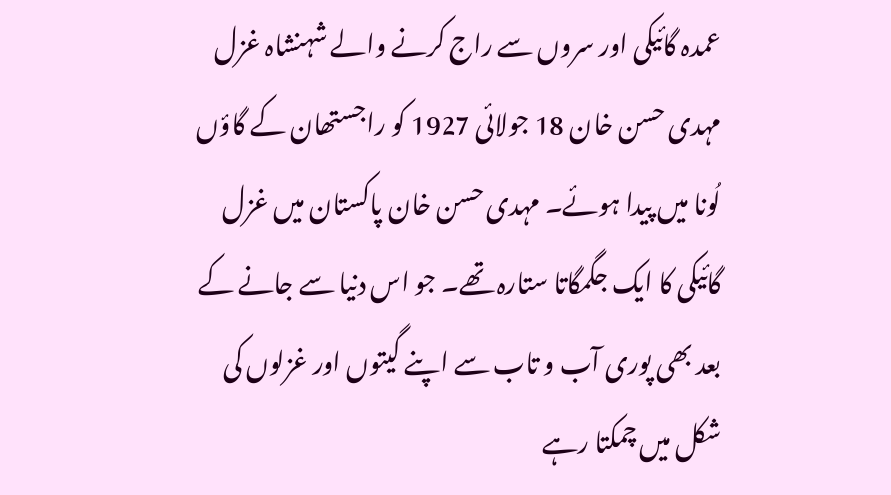عمدہ گائیکی اور سروں سے راج کرنے والے شہنشاہ غزل مہدی حسن خان 18 جولائی 1927 کو راجستھان کے گاؤں لُونا میں پیدا ہوئے۔ مہدی حسن خان پاکستان میں غزل گائیکی کا ایک جگمگاتا ستارہ تھے۔ جو اس دنیا سے جانے کے بعد بھی پوری آب و تاب سے اپنے گیتوں اور غزلوں کی شکل میں چمکتا رہے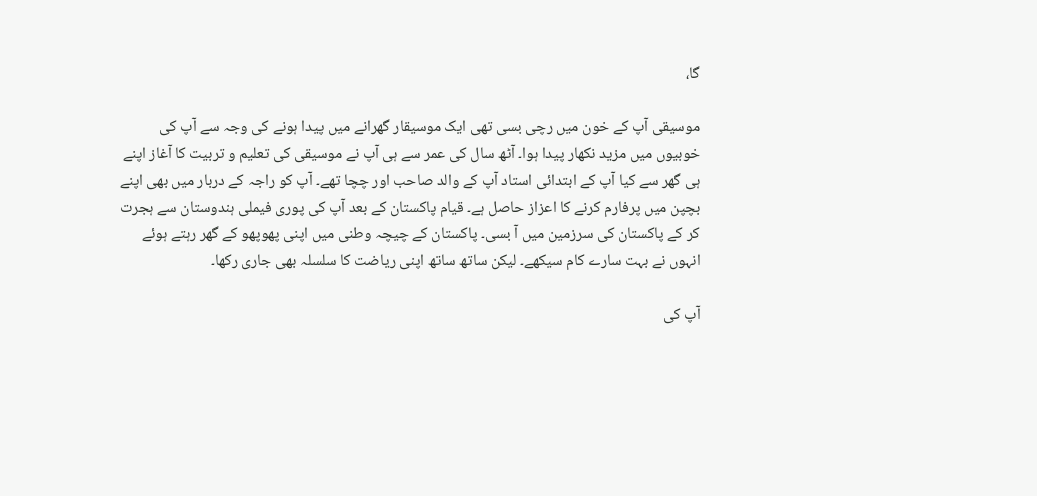گا،

موسیقی آپ کے خون میں رچی بسی تھی ایک موسیقار گھرانے میں پیدا ہونے کی وجہ سے آپ کی خوبیوں میں مزید نکھار پیدا ہوا۔ آٹھ سال کی عمر سے ہی آپ نے موسیقی کی تعلیم و تربیت کا آغاز اپنے ہی گھر سے کیا آپ کے ابتدائی استاد آپ کے والد صاحب اور چچا تھے۔ آپ کو راجہ کے دربار میں بھی اپنے بچپن میں پرفارم کرنے کا اعزاز حاصل ہے۔ قیام پاکستان کے بعد آپ کی پوری فیملی ہندوستان سے ہجرت کر کے پاکستان کی سرزمین میں آ بسی۔ پاکستان کے چیچہ وطنی میں اپنی پھوپھو کے گھر رہتے ہوئے انہوں نے بہت سارے کام سیکھے۔ لیکن ساتھ ساتھ اپنی ریاضت کا سلسلہ بھی جاری رکھا۔

آپ کی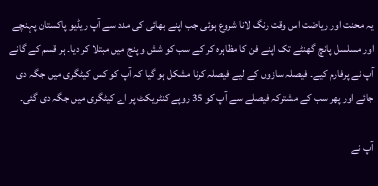یہ محنت اور ریاضت اس وقت رنگ لانا شروع ہوئی جب اپنے بھائی کی مدد سے آپ ریڈیو پاکستان پہنچے اور مسلسل پانچ گھنٹے تک اپنے فن کا مظاہرہ کر کے سب کو شش و پنج میں مبتلا کر دیا۔ ہر قسم کے گانے آپ نے پرفارم کیے۔ فیصلہ سازوں کے لیے فیصلہ کرنا مشکل ہو گیا کہ آپ کو کس کیٹگری میں جگہ دی جائے اور پھر سب کے مشترکہ فیصلے سے آپ کو 35 روپے کنٹریکٹ پر اے کیٹگری میں جگہ دی گئی۔

آپ نے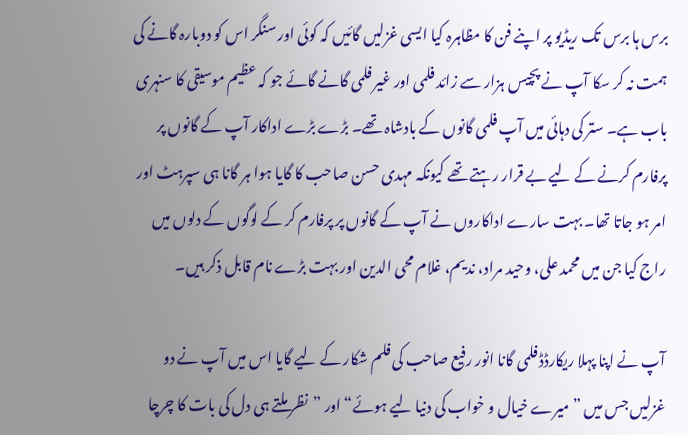برس ہا برس تک ریڈیو پر اپنے فن کا مظاہرہ کیا ایسی غزلیں گائیں کہ کوئی اور سنگر اس کو دوبارہ گانے کی ہمت نہ کر سکا آپ نے پچیس ہزار سے زائد فلمی اور غیر فلمی گانے گائے جو کہ عظیم موسیقی کا سنہری باب ہے۔ ستر کی دہائی میں آپ فلمی گانوں کے بادشاہ تھے۔ بڑے بڑے اداکار آپ کے گانوں پر پرفارم کرنے کے لیے بے قرار رہتے تھے کیونکہ مہدی حسن صاحب کا گایا ہوا ہر گانا ہی سپرہٹ اور امر ہو جاتا تھا۔ بہت سارے اداکاروں نے آپ کے گانوں پر پرفارم کر کے لوگوں کے دلوں میں راج کیا جن میں محمد علی، وحید مراد، ندیم، غلام محی الدین اور بہت بڑے نام قابل ذکر ہیں۔

آپ نے اپنا پہلا ریکارڈڈ فلمی گانا انور رفیع صاحب کی فلم شکار کے لیے گایا اس میں آپ نے دو غزلیں جس میں ”میرے خیال و خواب کی دنیا لیے ہوئے“ اور ”نظر ملتے ہی دل کی بات کا چرچا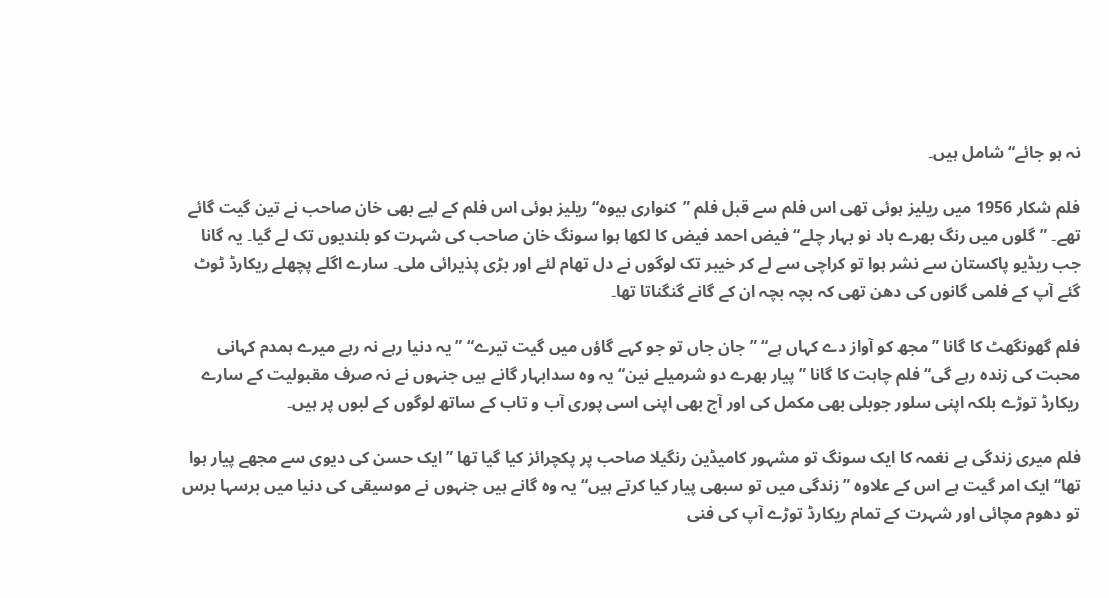نہ ہو جائے“ شامل ہیں۔

فلم شکار 1956 میں ریلیز ہوئی تھی اس فلم سے قبل فلم ”کنواری بیوہ“ ریلیز ہوئی اس فلم کے لیے بھی خان صاحب نے تین گیت گائے تھے۔ ”گلوں میں رنگ بھرے باد نو بہار چلے“ فیض احمد فیض کا لکھا ہوا سونگ خان صاحب کی شہرت کو بلندیوں تک لے گیا۔ یہ گانا جب ریڈیو پاکستان سے نشر ہوا تو کراچی سے لے کر خیبر تک لوگوں نے دل تھام لئے اور بڑی پذیرائی ملی۔ سارے اگلے پچھلے ریکارڈ ٹوٹ گئے آپ کے فلمی گانوں کی دھن تھی کہ بچہ بچہ ان کے گانے گنگناتا تھا۔

فلم گھونگھٹ کا گانا ”مجھ کو آواز دے کہاں ہے“ ”جان جاں تو جو کہے گاؤں میں گیت تیرے“ ”یہ دنیا رہے نہ رہے میرے ہمدم کہانی محبت کی زندہ رہے گی“ فلم چاہت کا گانا ”پیار بھرے دو شرمیلے نین“ یہ وہ سدابہار گانے ہیں جنہوں نے نہ صرف مقبولیت کے سارے ریکارڈ توڑے بلکہ اپنی سلور جوبلی بھی مکمل کی اور آج بھی اپنی اسی پوری آب و تاب کے ساتھ لوگوں کے لبوں پر ہیں۔

فلم میری زندگی ہے نغمہ کا ایک سونگ تو مشہور کامیڈین رنگیلا صاحب پر پکچرائز کیا گیا تھا ”ایک حسن کی دیوی سے مجھے پیار ہوا تھا“ ایک امر گیت ہے اس کے علاوہ ”زندگی میں تو سبھی پیار کیا کرتے ہیں“ یہ وہ گانے ہیں جنہوں نے موسیقی کی دنیا میں برسہا برس تو دھوم مچائی اور شہرت کے تمام ریکارڈ توڑے آپ کی فنی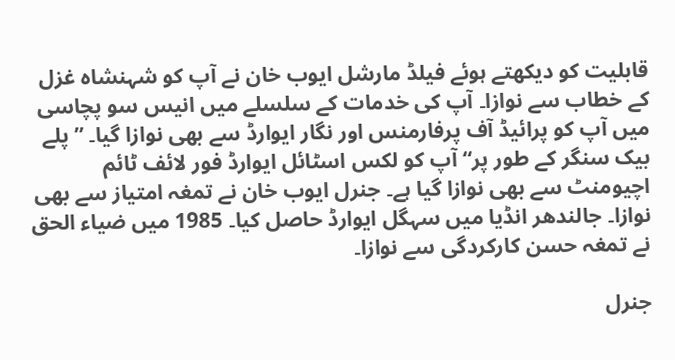قابلیت کو دیکھتے ہوئے فیلڈ مارشل ایوب خان نے آپ کو شہنشاہ غزل کے خطاب سے نوازا۔ آپ کی خدمات کے سلسلے میں انیس سو پچاسی میں آپ کو پرائیڈ آف پرفارمنس اور نگار ایوارڈ سے بھی نوازا گیا۔ ”پلے بیک سنگر کے طور پر“ آپ کو لکس اسٹائل ایوارڈ فور لائف ٹائم اچیومنٹ سے بھی نوازا گیا ہے۔ جنرل ایوب خان نے تمغہ امتیاز سے بھی نوازا۔ جالندھر انڈیا میں سہگل ایوارڈ حاصل کیا۔ 1985 میں ضیاء الحق نے تمغہ حسن کارکردگی سے نوازا۔

جنرل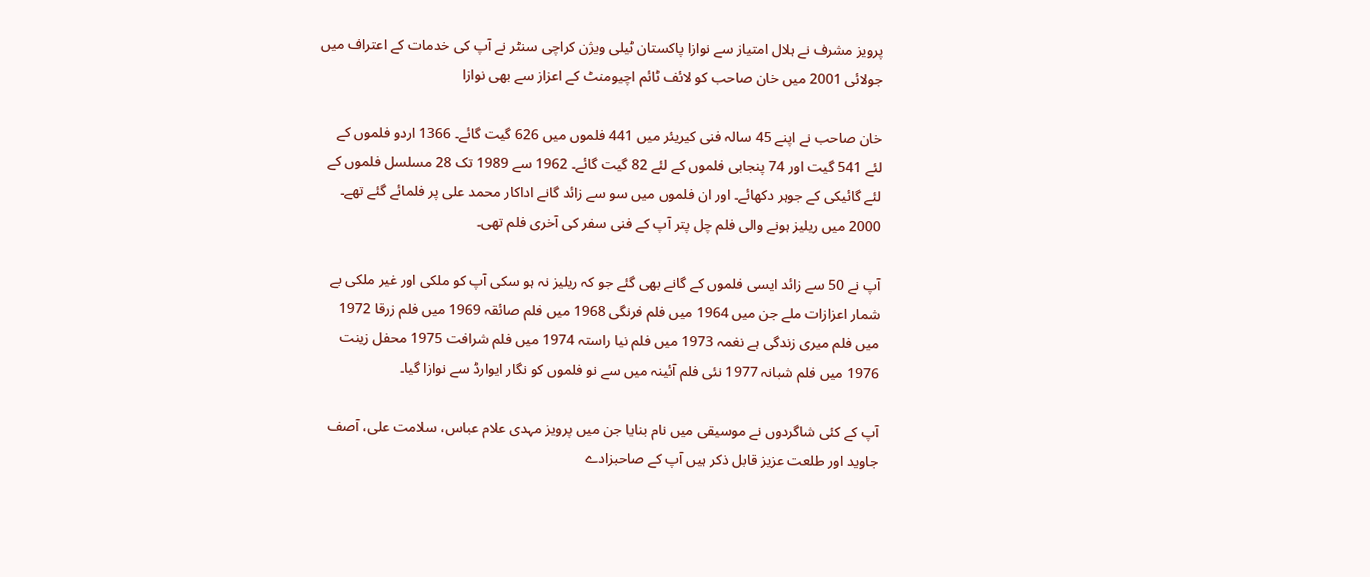پرویز مشرف نے ہلال امتیاز سے نوازا پاکستان ٹیلی ویژن کراچی سنٹر نے آپ کی خدمات کے اعتراف میں جولائی 2001 میں خان صاحب کو لائف ٹائم اچیومنٹ کے اعزاز سے بھی نوازا

خان صاحب نے اپنے 45 سالہ فنی کیریئر میں 441 فلموں میں 626 گیت گائے۔ 1366 اردو فلموں کے لئے 541 گیت اور 74 پنجابی فلموں کے لئے 82 گیت گائے۔ 1962 سے 1989 تک 28 مسلسل فلموں کے لئے گائیکی کے جوہر دکھائے۔ اور ان فلموں میں سو سے زائد گانے اداکار محمد علی پر فلمائے گئے تھے۔ 2000 میں ریلیز ہونے والی فلم چل پتر آپ کے فنی سفر کی آخری فلم تھی۔

آپ نے 50 سے زائد ایسی فلموں کے گانے بھی گئے جو کہ ریلیز نہ ہو سکی آپ کو ملکی اور غیر ملکی بے شمار اعزازات ملے جن میں 1964 میں فلم فرنگی 1968 میں فلم صائقہ 1969 میں فلم زرقا 1972 میں فلم میری زندگی ہے نغمہ 1973 میں فلم نیا راستہ 1974 میں فلم شرافت 1975 محفل زینت 1976 میں فلم شبانہ 1977 نئی فلم آئینہ میں سے نو فلموں کو نگار ایوارڈ سے نوازا گیا۔

آپ کے کئی شاگردوں نے موسیقی میں نام بنایا جن میں پرویز مہدی علام عباس، سلامت علی، آصف جاوید اور طلعت عزیز قابل ذکر ہیں آپ کے صاحبزادے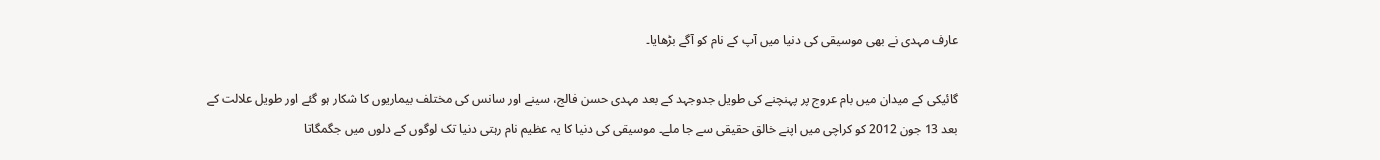عارف مہدی نے بھی موسیقی کی دنیا میں آپ کے نام کو آگے بڑھایا۔

گائیکی کے میدان میں بام عروج پر پہنچنے کی طویل جدوجہد کے بعد مہدی حسن فالج، سینے اور سانس کی مختلف بیماریوں کا شکار ہو گئے اور طویل علالت کے بعد 13 جون 2012 کو کراچی میں اپنے خالق حقیقی سے جا ملے۔ موسیقی کی دنیا کا یہ عظیم نام رہتی دنیا تک لوگوں کے دلوں میں جگمگاتا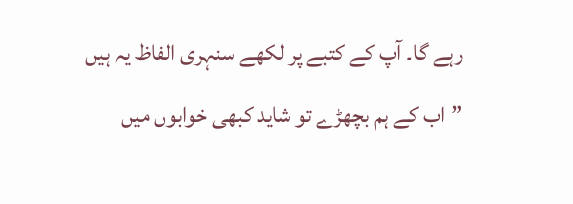رہے گا۔ آپ کے کتبے پر لکھے سنہری الفاظ یہ ہیں ”اب کے ہم بچھڑے تو شاید کبھی خوابوں میں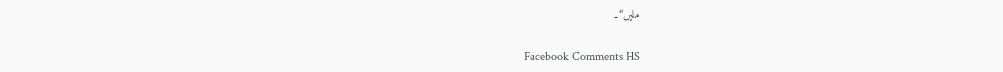ملیں“۔

Facebook Comments HS